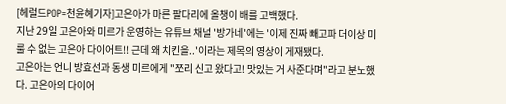[헤럴드POP=천윤혜기자]고은아가 마른 팔다리에 올챙이 배를 고백했다.
지난 29일 고은아와 미르가 운영하는 유튜브 채널 '방가네'에는 '이제 진짜 빼고파 더이상 미룰 수 없는 고은아 다이어트!! 근데 왜 치킨을..'이라는 제목의 영상이 게재됐다.
고은아는 언니 방효선과 동생 미르에게 "쪼리 신고 왔다고! 맛있는 거 사준다며"라고 분노했다. 고은아의 다이어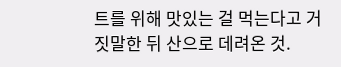트를 위해 맛있는 걸 먹는다고 거짓말한 뒤 산으로 데려온 것.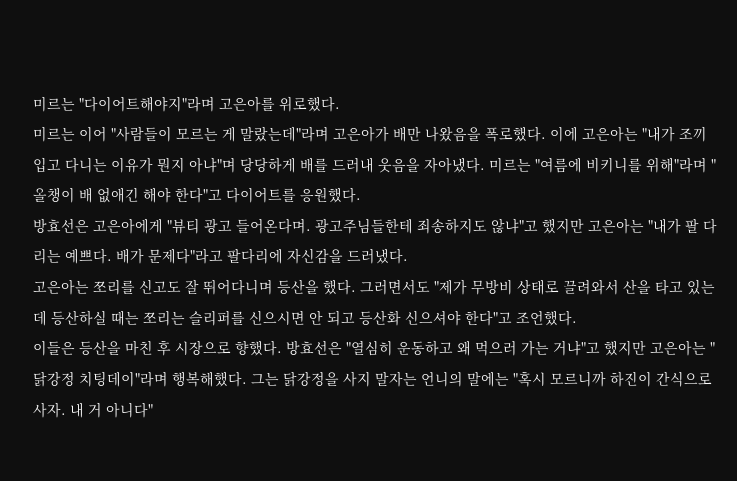미르는 "다이어트해야지"라며 고은아를 위로했다.
미르는 이어 "사람들이 모르는 게 말랐는데"라며 고은아가 배만 나왔음을 폭로했다. 이에 고은아는 "내가 조끼 입고 다니는 이유가 뭔지 아냐"며 당당하게 배를 드러내 웃음을 자아냈다. 미르는 "여름에 비키니를 위해"라며 "올챙이 배 없애긴 해야 한다"고 다이어트를 응원했다.
방효선은 고은아에게 "뷰티 광고 들어온다며. 광고주님들한테 죄송하지도 않냐"고 했지만 고은아는 "내가 팔 다리는 예쁘다. 배가 문제다"라고 팔다리에 자신감을 드러냈다.
고은아는 쪼리를 신고도 잘 뛰어다니며 등산을 했다. 그러면서도 "제가 무방비 상태로 끌려와서 산을 타고 있는데 등산하실 때는 쪼리는 슬리퍼를 신으시면 안 되고 등산화 신으셔야 한다"고 조언했다.
이들은 등산을 마친 후 시장으로 향했다. 방효선은 "열심히 운동하고 왜 먹으러 가는 거냐"고 했지만 고은아는 "닭강정 치팅데이"라며 행복해했다. 그는 닭강정을 사지 말자는 언니의 말에는 "혹시 모르니까 하진이 간식으로 사자. 내 거 아니다"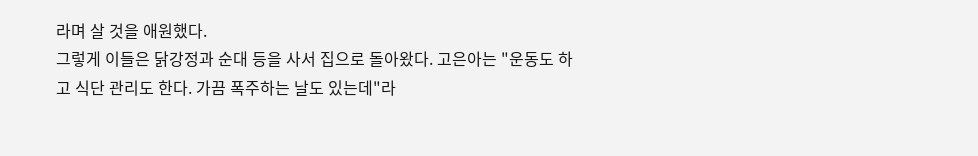라며 살 것을 애원했다.
그렇게 이들은 닭강정과 순대 등을 사서 집으로 돌아왔다. 고은아는 "운동도 하고 식단 관리도 한다. 가끔 폭주하는 날도 있는데"라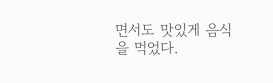면서도 맛있게 음식을 먹었다.